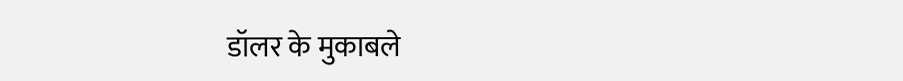डॉलर के मुकाबले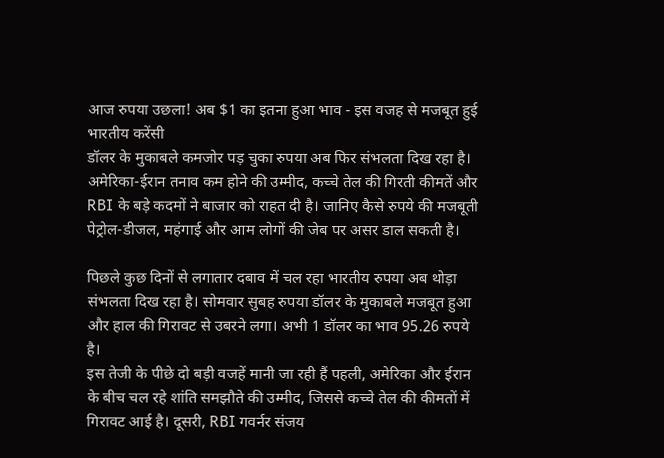आज रुपया उछला! अब $1 का इतना हुआ भाव - इस वजह से मजबूत हुई भारतीय करेंसी
डॉलर के मुकाबले कमजोर पड़ चुका रुपया अब फिर संभलता दिख रहा है। अमेरिका-ईरान तनाव कम होने की उम्मीद, कच्चे तेल की गिरती कीमतें और RBI के बड़े कदमों ने बाजार को राहत दी है। जानिए कैसे रुपये की मजबूती पेट्रोल-डीजल, महंगाई और आम लोगों की जेब पर असर डाल सकती है।

पिछले कुछ दिनों से लगातार दबाव में चल रहा भारतीय रुपया अब थोड़ा संभलता दिख रहा है। सोमवार सुबह रुपया डॉलर के मुकाबले मजबूत हुआ और हाल की गिरावट से उबरने लगा। अभी 1 डॉलर का भाव 95.26 रुपये है।
इस तेजी के पीछे दो बड़ी वजहें मानी जा रही हैं पहली, अमेरिका और ईरान के बीच चल रहे शांति समझौते की उम्मीद, जिससे कच्चे तेल की कीमतों में गिरावट आई है। दूसरी, RBI गवर्नर संजय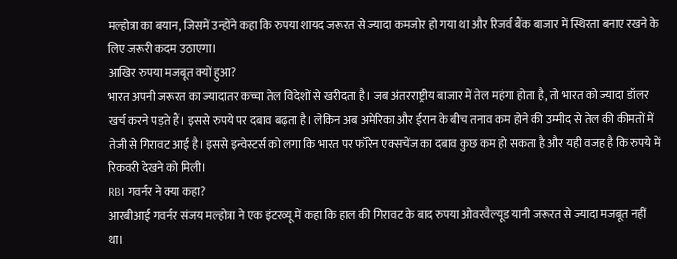मल्होत्रा का बयान, जिसमें उन्होंने कहा कि रुपया शायद जरूरत से ज्यादा कमजोर हो गया था और रिजर्व बैंक बाजार में स्थिरता बनाए रखने के लिए जरूरी कदम उठाएगा।
आखिर रुपया मजबूत क्यों हुआ?
भारत अपनी जरूरत का ज्यादातर कच्चा तेल विदेशों से खरीदता है। जब अंतरराष्ट्रीय बाजार में तेल महंगा होता है, तो भारत को ज्यादा डॉलर खर्च करने पड़ते हैं। इससे रुपये पर दबाव बढ़ता है। लेकिन अब अमेरिका और ईरान के बीच तनाव कम होने की उम्मीद से तेल की कीमतों में तेजी से गिरावट आई है। इससे इन्वेस्टर्स को लगा कि भारत पर फॉरेन एक्सचेंज का दबाव कुछ कम हो सकता है और यही वजह है कि रुपये में रिकवरी देखने को मिली।
RBI गवर्नर ने क्या कहा?
आरबीआई गवर्नर संजय मल्होत्रा ने एक इंटरव्यू में कहा कि हाल की गिरावट के बाद रुपया ओवरवैल्यूड यानी जरूरत से ज्यादा मजबूत नहीं था।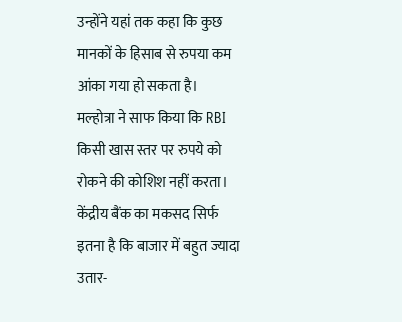उन्होंने यहां तक कहा कि कुछ मानकों के हिसाब से रुपया कम आंका गया हो सकता है।
मल्होत्रा ने साफ किया कि RBI किसी खास स्तर पर रुपये को रोकने की कोशिश नहीं करता। केंद्रीय बैंक का मकसद सिर्फ इतना है कि बाजार में बहुत ज्यादा उतार-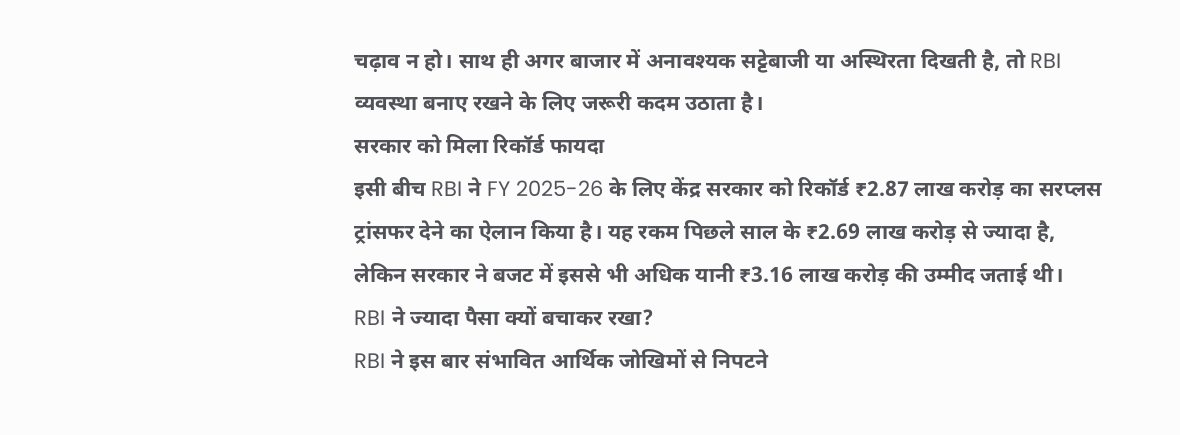चढ़ाव न हो। साथ ही अगर बाजार में अनावश्यक सट्टेबाजी या अस्थिरता दिखती है, तो RBI व्यवस्था बनाए रखने के लिए जरूरी कदम उठाता है।
सरकार को मिला रिकॉर्ड फायदा
इसी बीच RBI ने FY 2025-26 के लिए केंद्र सरकार को रिकॉर्ड ₹2.87 लाख करोड़ का सरप्लस ट्रांसफर देने का ऐलान किया है। यह रकम पिछले साल के ₹2.69 लाख करोड़ से ज्यादा है, लेकिन सरकार ने बजट में इससे भी अधिक यानी ₹3.16 लाख करोड़ की उम्मीद जताई थी।
RBI ने ज्यादा पैसा क्यों बचाकर रखा?
RBI ने इस बार संभावित आर्थिक जोखिमों से निपटने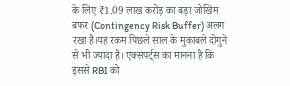के लिए ₹1.09 लाख करोड़ का बड़ा जोखिम बफर (Contingency Risk Buffer) अलग रखा है।यह रकम पिछले साल के मुकाबले दोगुने से भी ज्यादा है। एक्सपर्ट्स का मानना है कि इससे RBI को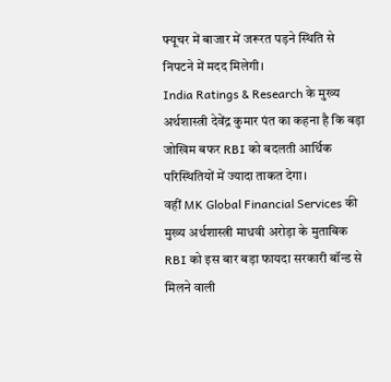फ्यूचर में बाजार में जरूरत पड़ने स्थिति से निपटने में मदद मिलेगी।
India Ratings & Research के मुख्य अर्थशास्त्री देवेंद्र कुमार पंत का कहना है कि बड़ा जोखिम बफर RBI को बदलती आर्थिक परिस्थितियों में ज्यादा ताकत देगा।
वहीं MK Global Financial Services की मुख्य अर्थशास्त्री माधवी अरोड़ा के मुताबिक RBI को इस बार बड़ा फायदा सरकारी बॉन्ड से मिलने वाली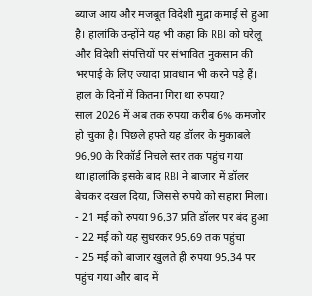ब्याज आय और मजबूत विदेशी मुद्रा कमाई से हुआ है। हालांकि उन्होंने यह भी कहा कि RBI को घरेलू और विदेशी संपत्तियों पर संभावित नुकसान की भरपाई के लिए ज्यादा प्रावधान भी करने पड़े हैं।
हाल के दिनों में कितना गिरा था रुपया?
साल 2026 में अब तक रुपया करीब 6% कमजोर हो चुका है। पिछले हफ्ते यह डॉलर के मुकाबले 96.90 के रिकॉर्ड निचले स्तर तक पहुंच गया था।हालांकि इसके बाद RBI ने बाजार में डॉलर बेचकर दखल दिया, जिससे रुपये को सहारा मिला।
- 21 मई को रुपया 96.37 प्रति डॉलर पर बंद हुआ
- 22 मई को यह सुधरकर 95.69 तक पहुंचा
- 25 मई को बाजार खुलते ही रुपया 95.34 पर पहुंच गया और बाद में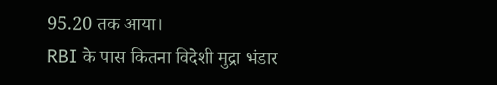95.20 तक आया।
RBI के पास कितना विदेशी मुद्रा भंडार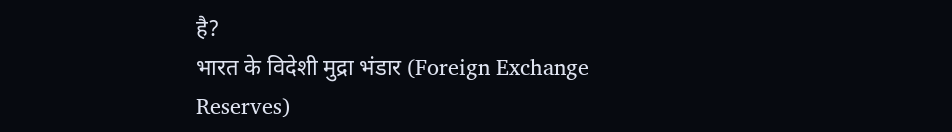है?
भारत के विदेशी मुद्रा भंडार (Foreign Exchange Reserves)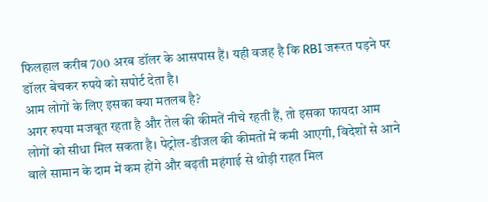फिलहाल करीब 700 अरब डॉलर के आसपास हैं। यही वजह है कि RBI जरूरत पड़ने पर डॉलर बेचकर रुपये को सपोर्ट देता है।
आम लोगों के लिए इसका क्या मतलब है?
अगर रुपया मजबूत रहता है और तेल की कीमतें नीचे रहती हैं, तो इसका फायदा आम लोगों को सीधा मिल सकता है। पेट्रोल-डीजल की कीमतों में कमी आएगी, विदेशों से आने वाले सामान के दाम में कम होंगे और बढ़ती महंगाई से थोड़ी राहत मिल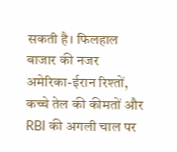सकती है। फिलहाल बाजार की नजर अमेरिका-ईरान रिश्तों, कच्चे तेल की कीमतों और RBI की अगली चाल पर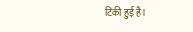टिकी हुई है।